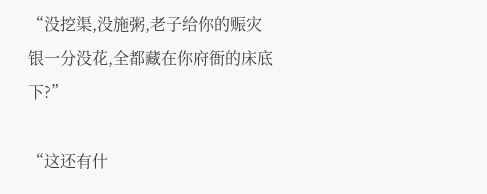“没挖渠,没施粥,老子给你的赈灾银一分没花,全都藏在你府衙的床底下?”

“这还有什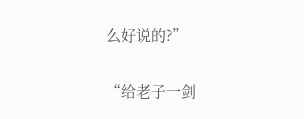么好说的?”

“给老子一剑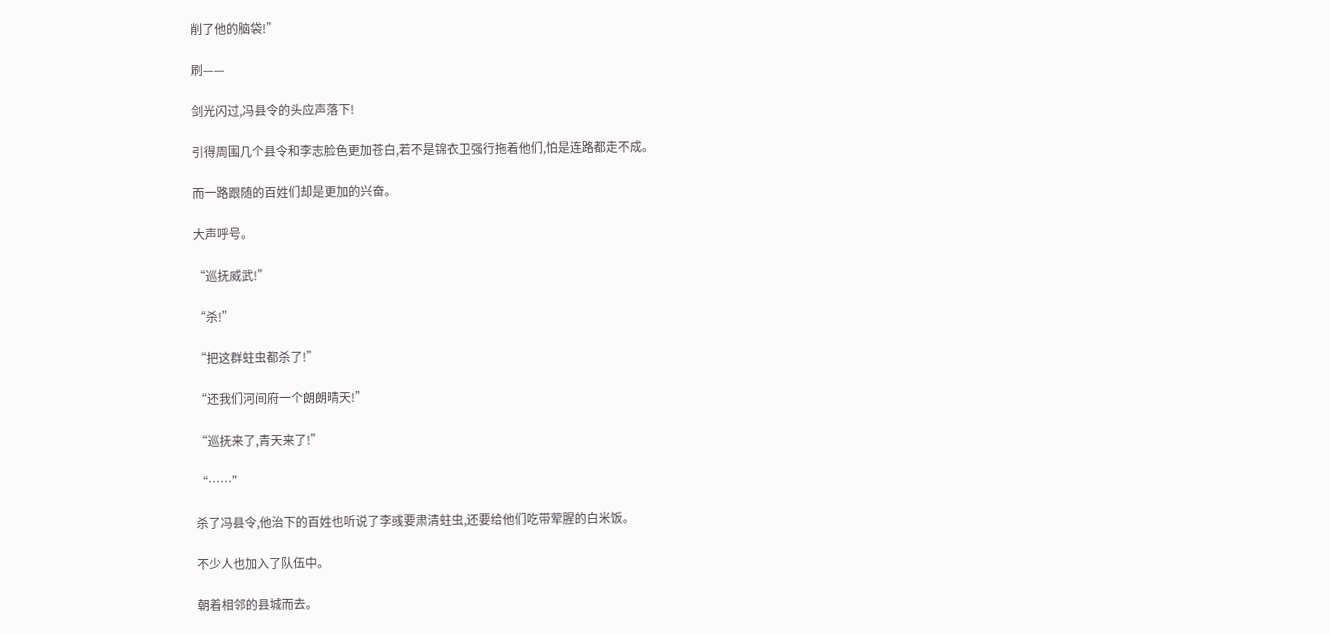削了他的脑袋!”

刷——

剑光闪过,冯县令的头应声落下!

引得周围几个县令和李志脸色更加苍白,若不是锦衣卫强行拖着他们,怕是连路都走不成。

而一路跟随的百姓们却是更加的兴奋。

大声呼号。

“巡抚威武!”

“杀!”

“把这群蛀虫都杀了!”

“还我们河间府一个朗朗晴天!”

“巡抚来了,青天来了!”

“……”

杀了冯县令,他治下的百姓也听说了李彧要肃清蛀虫,还要给他们吃带荤腥的白米饭。

不少人也加入了队伍中。

朝着相邻的县城而去。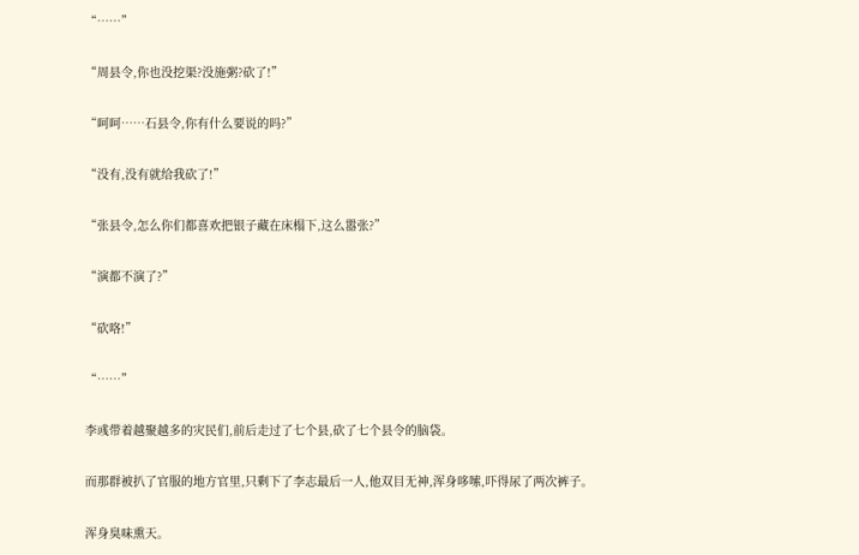“……”

“周县令,你也没挖渠?没施粥?砍了!”

“呵呵……石县令,你有什么要说的吗?”

“没有,没有就给我砍了!”

“张县令,怎么你们都喜欢把银子藏在床榻下,这么嚣张?”

“演都不演了?”

“砍咯!”

“……”

李彧带着越聚越多的灾民们,前后走过了七个县,砍了七个县令的脑袋。

而那群被扒了官服的地方官里,只剩下了李志最后一人,他双目无神,浑身哆嗦,吓得尿了两次裤子。

浑身臭味熏天。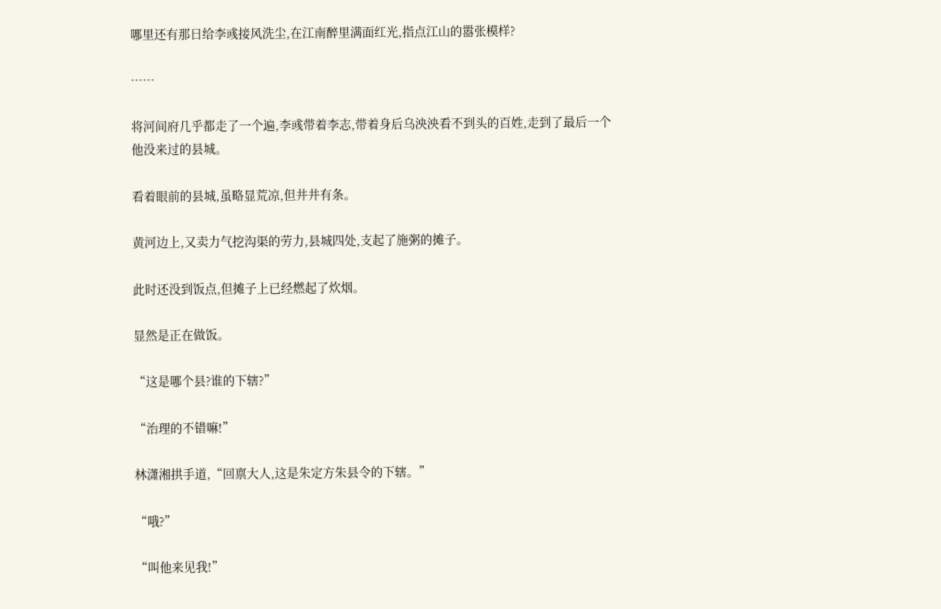哪里还有那日给李彧接风洗尘,在江南醉里满面红光,指点江山的嚣张模样?

……

将河间府几乎都走了一个遍,李彧带着李志,带着身后乌泱泱看不到头的百姓,走到了最后一个他没来过的县城。

看着眼前的县城,虽略显荒凉,但井井有条。

黄河边上,又卖力气挖沟渠的劳力,县城四处,支起了施粥的摊子。

此时还没到饭点,但摊子上已经燃起了炊烟。

显然是正在做饭。

“这是哪个县?谁的下辖?”

“治理的不错嘛!”

林潇湘拱手道,“回禀大人,这是朱定方朱县令的下辖。”

“哦?”

“叫他来见我!”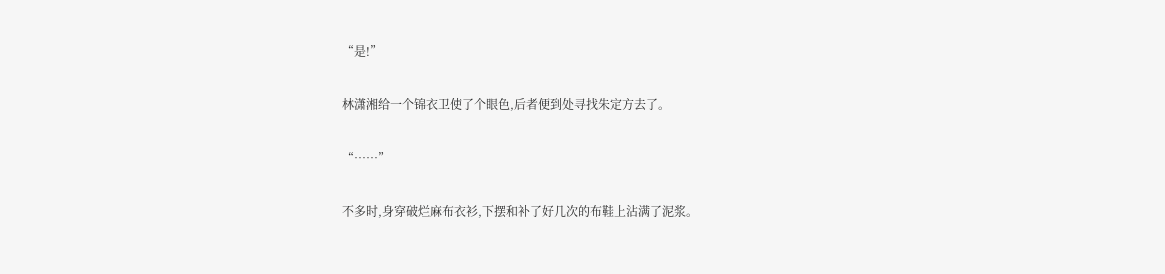“是!”

林潇湘给一个锦衣卫使了个眼色,后者便到处寻找朱定方去了。

“……”

不多时,身穿破烂麻布衣衫,下摆和补了好几次的布鞋上沾满了泥浆。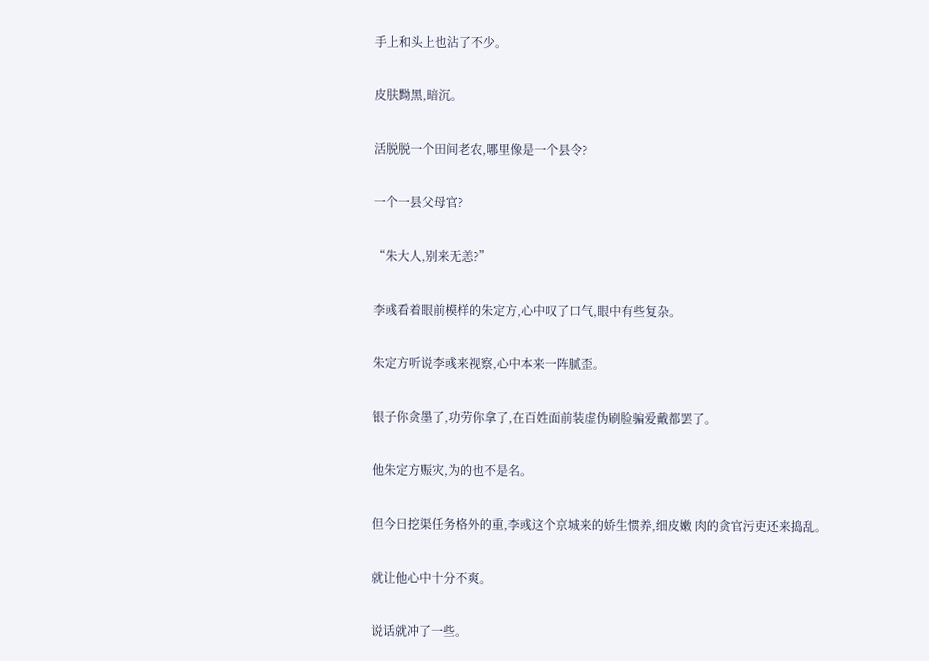手上和头上也沾了不少。

皮肤黝黑,暗沉。

活脱脱一个田间老农,哪里像是一个县令?

一个一县父母官?

“朱大人,别来无恙?”

李彧看着眼前模样的朱定方,心中叹了口气,眼中有些复杂。

朱定方听说李彧来视察,心中本来一阵腻歪。

银子你贪墨了,功劳你拿了,在百姓面前装虚伪刷脸骗爱戴都罢了。

他朱定方赈灾,为的也不是名。

但今日挖渠任务格外的重,李彧这个京城来的娇生惯养,细皮嫩 肉的贪官污吏还来捣乱。

就让他心中十分不爽。

说话就冲了一些。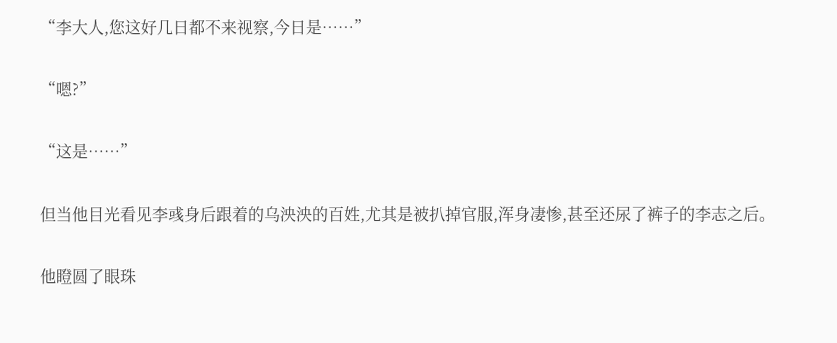“李大人,您这好几日都不来视察,今日是……”

“嗯?”

“这是……”

但当他目光看见李彧身后跟着的乌泱泱的百姓,尤其是被扒掉官服,浑身凄惨,甚至还尿了裤子的李志之后。

他瞪圆了眼珠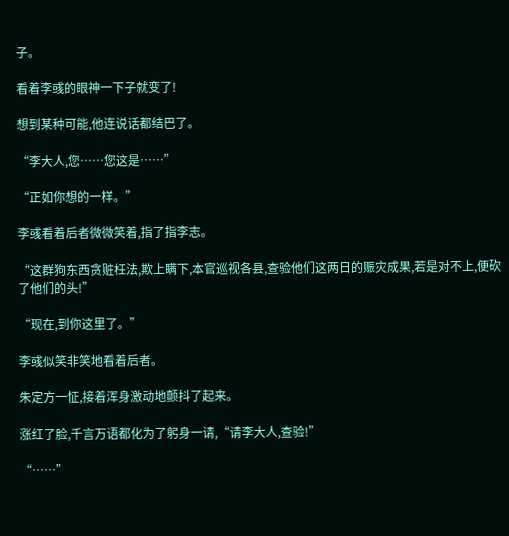子。

看着李彧的眼神一下子就变了!

想到某种可能,他连说话都结巴了。

“李大人,您……您这是……”

“正如你想的一样。”

李彧看着后者微微笑着,指了指李志。

“这群狗东西贪赃枉法,欺上瞒下,本官巡视各县,查验他们这两日的赈灾成果,若是对不上,便砍了他们的头!”

“现在,到你这里了。”

李彧似笑非笑地看着后者。

朱定方一怔,接着浑身激动地颤抖了起来。

涨红了脸,千言万语都化为了躬身一请,“请李大人,查验!”

“……”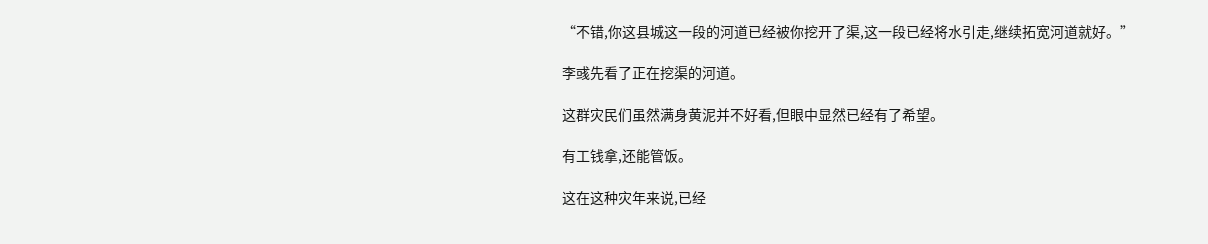“不错,你这县城这一段的河道已经被你挖开了渠,这一段已经将水引走,继续拓宽河道就好。”

李彧先看了正在挖渠的河道。

这群灾民们虽然满身黄泥并不好看,但眼中显然已经有了希望。

有工钱拿,还能管饭。

这在这种灾年来说,已经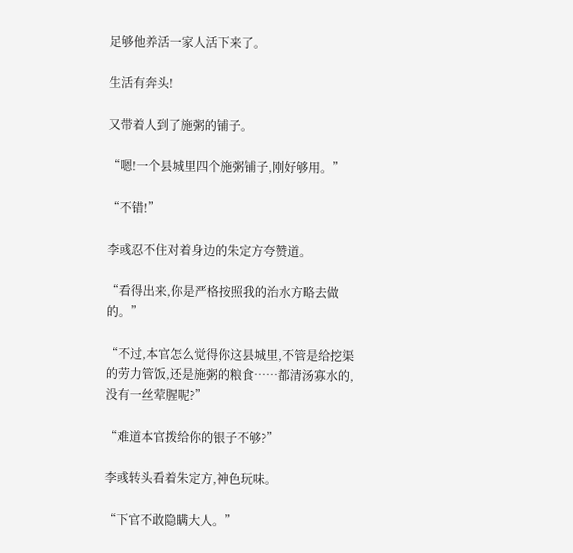足够他养活一家人活下来了。

生活有奔头!

又带着人到了施粥的铺子。

“嗯!一个县城里四个施粥铺子,刚好够用。”

“不错!”

李彧忍不住对着身边的朱定方夸赞道。

“看得出来,你是严格按照我的治水方略去做的。”

“不过,本官怎么觉得你这县城里,不管是给挖渠的劳力管饭,还是施粥的粮食……都清汤寡水的,没有一丝荤腥呢?”

“难道本官拨给你的银子不够?”

李彧转头看着朱定方,神色玩味。

“下官不敢隐瞒大人。”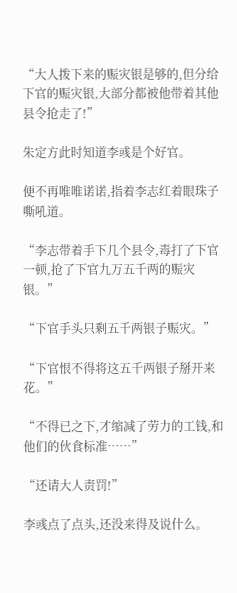“大人拨下来的赈灾银是够的,但分给下官的赈灾银,大部分都被他带着其他县令抢走了!”

朱定方此时知道李彧是个好官。

便不再唯唯诺诺,指着李志红着眼珠子嘶吼道。

“李志带着手下几个县令,毒打了下官一顿,抢了下官九万五千两的赈灾银。”

“下官手头只剩五千两银子赈灾。”

“下官恨不得将这五千两银子掰开来花。”

“不得已之下,才缩减了劳力的工钱,和他们的伙食标准……”

“还请大人责罚!”

李彧点了点头,还没来得及说什么。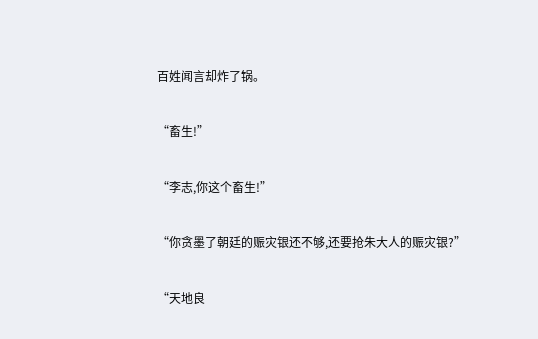百姓闻言却炸了锅。

“畜生!”

“李志,你这个畜生!”

“你贪墨了朝廷的赈灾银还不够,还要抢朱大人的赈灾银?”

“天地良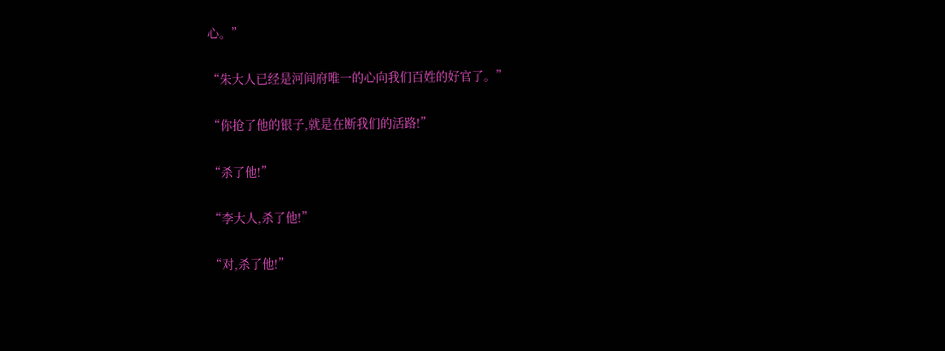心。”

“朱大人已经是河间府唯一的心向我们百姓的好官了。”

“你抢了他的银子,就是在断我们的活路!”

“杀了他!”

“李大人,杀了他!”

“对,杀了他!”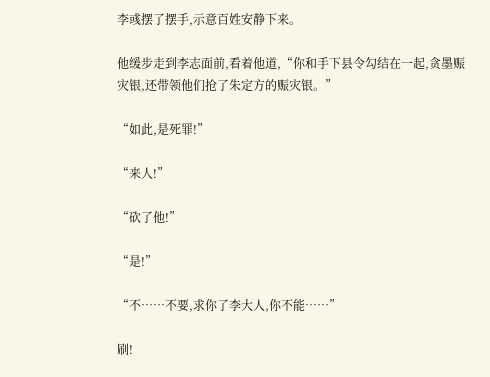李彧摆了摆手,示意百姓安静下来。

他缓步走到李志面前,看着他道,“你和手下县令勾结在一起,贪墨赈灾银,还带领他们抢了朱定方的赈灾银。”

“如此,是死罪!”

“来人!”

“砍了他!”

“是!”

“不……不要,求你了李大人,你不能……”

刷!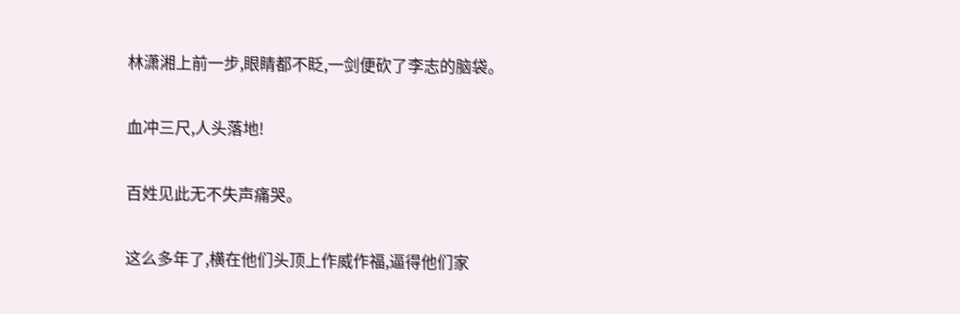林潇湘上前一步,眼睛都不眨,一剑便砍了李志的脑袋。

血冲三尺,人头落地!

百姓见此无不失声痛哭。

这么多年了,横在他们头顶上作威作福,逼得他们家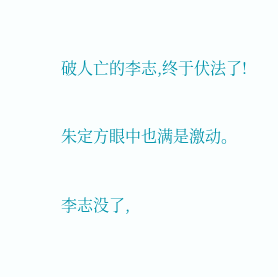破人亡的李志,终于伏法了!

朱定方眼中也满是激动。

李志没了,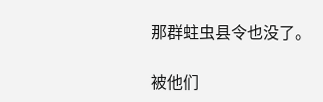那群蛀虫县令也没了。

被他们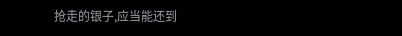抢走的银子,应当能还到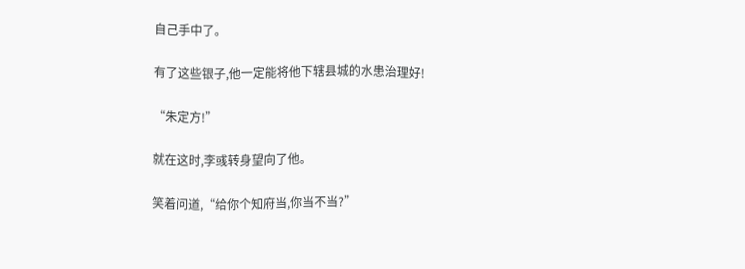自己手中了。

有了这些银子,他一定能将他下辖县城的水患治理好!

“朱定方!”

就在这时,李彧转身望向了他。

笑着问道,“给你个知府当,你当不当?”